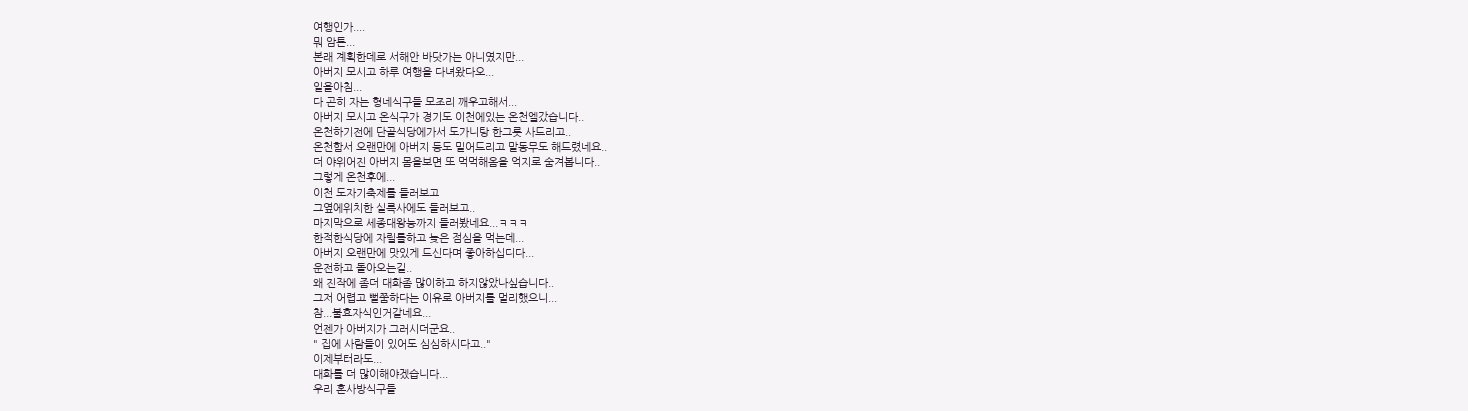여행인가....
뭐 암튼...
본래 계획한데로 서해안 바닷가는 아니였지만...
아버지 모시고 하루 여행을 다녀왔다오...
일욜아침...
다 곤히 자는 형네식구들 모조리 깨우고해서...
아버지 모시고 온식구가 경기도 이천에있는 온천엘갔습니다..
온천하기전에 단골식당에가서 도가니탕 한그릇 사드리고..
온천함서 오랜만에 아버지 등도 밀어드리고 말동무도 해드렸네요..
더 야위어진 아버지 몸을보면 또 먹먹해옴을 억지로 숨겨봅니다..
그렇게 온천후에...
이천 도자기축제를 들러보고
그옆에위치한 실륵사에도 들러보고..
마지막으로 세종대왕능까지 들러봤네요...ㅋㅋㅋ
한적한식당에 자릴를하고 늦은 점심을 먹는데...
아버지 오랜만에 맛있게 드신다며 좋아하십디다...
운전하고 돌아오는길..
왜 진작에 좀더 대화좀 많이하고 하지않았나싶습니다..
그저 어렵고 뻘쭘하다는 이유로 아버지를 멀리했으니...
참...불효자식인거같네요...
언젠가 아버지가 그러시더군요..
" 집에 사람들이 있어도 심심하시다고.."
이제부터라도...
대화를 더 많이해야겠습니다...
우리 혼사방식구들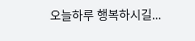오늘하루 행복하시길...